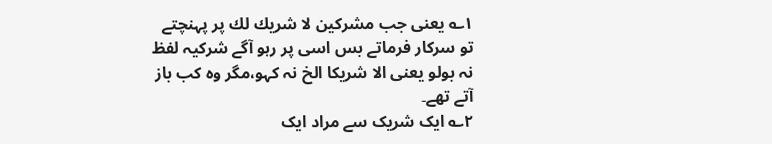۱؎ یعنی جب مشرکین لا شریك لك پر پہنچتے تو سرکار فرماتے بس اسی پر رہو آگے شرکیہ لفظ نہ بولو یعنی الا شریکا الخ نہ کہو،مگر وہ کب باز آتے تھے۔
۲؎ ایک شریک سے مراد ایک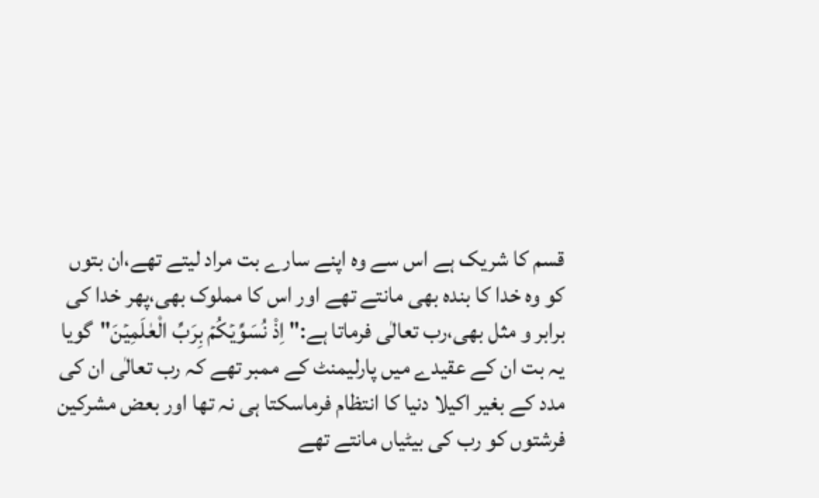قسم کا شریک ہے اس سے وہ اپنے سارے بت مراد لیتے تھے،ان بتوں کو وہ خدا کا بندہ بھی مانتے تھے اور اس کا مملوک بھی،پھر خدا کی برابر و مثل بھی،رب تعالٰی فرماتا ہے:" اِذْ نُسَوِّیۡکُمۡ بِرَبِّ الْعٰلَمِیۡنَ"گویا یہ بت ان کے عقیدے میں پارلیمنٹ کے ممبر تھے کہ رب تعالٰی ان کی مدد کے بغیر اکیلا دنیا کا انتظام فرماسکتا ہی نہ تھا اور بعض مشرکین فرشتوں کو رب کی بیٹیاں مانتے تھے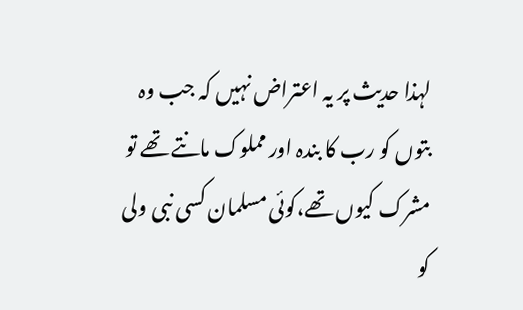لہذا حدیث پر یہ اعتراض نہیں کہ جب وہ بتوں کو رب کا بندہ اور مملوک مانتے تھے تو مشرک کیوں تھے،کوئی مسلمان کسی نبی ولی کو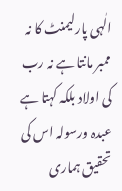الٰہی پارلیمنٹ کا نہ ممبر مانتا ہے نہ رب کی اولاد بلکہ کہتا ہے عبدہ ورسولہ اس کی تحقیق ہماری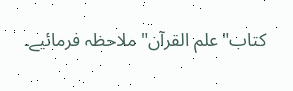کتاب"علم القرآن"ملاحظہ فرمائیے۔